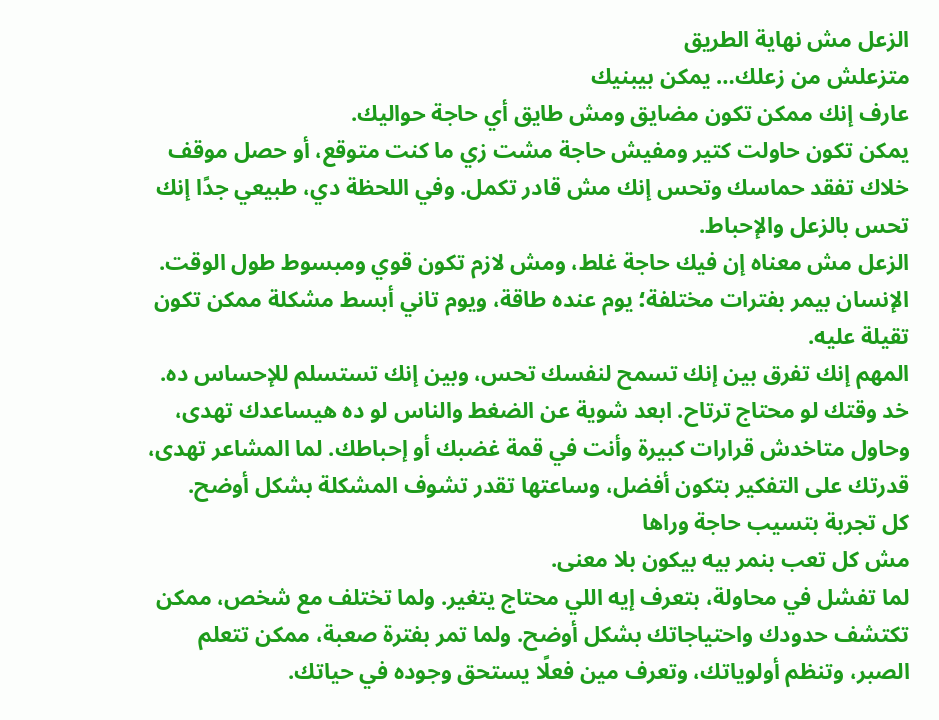الزعل مش نهاية الطريق
متزعلش من زعلك… يمكن بيبنيك
عارف إنك ممكن تكون مضايق ومش طايق أي حاجة حواليك.
يمكن تكون حاولت كتير ومفيش حاجة مشت زي ما كنت متوقع، أو حصل موقف خلاك تفقد حماسك وتحس إنك مش قادر تكمل. وفي اللحظة دي، طبيعي جدًا إنك تحس بالزعل والإحباط.
الزعل مش معناه إن فيك حاجة غلط، ومش لازم تكون قوي ومبسوط طول الوقت. الإنسان بيمر بفترات مختلفة؛ يوم عنده طاقة، ويوم تاني أبسط مشكلة ممكن تكون تقيلة عليه.
المهم إنك تفرق بين إنك تسمح لنفسك تحس، وبين إنك تستسلم للإحساس ده.
خد وقتك لو محتاج ترتاح. ابعد شوية عن الضغط والناس لو ده هيساعدك تهدى، وحاول متاخدش قرارات كبيرة وأنت في قمة غضبك أو إحباطك. لما المشاعر تهدى، قدرتك على التفكير بتكون أفضل، وساعتها تقدر تشوف المشكلة بشكل أوضح.
كل تجربة بتسيب حاجة وراها
مش كل تعب بنمر بيه بيكون بلا معنى.
لما تفشل في محاولة، بتعرف إيه اللي محتاج يتغير. ولما تختلف مع شخص، ممكن تكتشف حدودك واحتياجاتك بشكل أوضح. ولما تمر بفترة صعبة، ممكن تتعلم الصبر، وتنظم أولوياتك، وتعرف مين فعلًا يستحق وجوده في حياتك.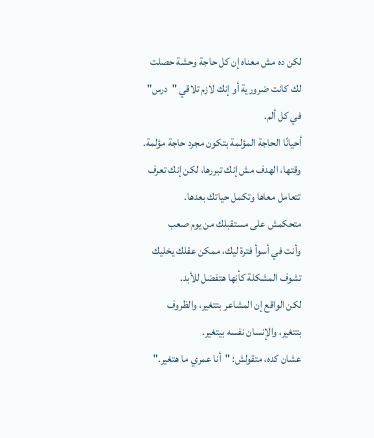لكن ده مش معناه إن كل حاجة وحشة حصلت لك كانت ضرورية أو إنك لازم تلاقي "درس" في كل ألم.
أحيانًا الحاجة المؤلمة بتكون مجرد حاجة مؤلمة.
وقتها، الهدف مش إنك تبررها، لكن إنك تعرف تتعامل معاها وتكمل حياتك بعدها.
متحكمش على مستقبلك من يوم صعب
وأنت في أسوأ فترة ليك، ممكن عقلك يخليك تشوف المشكلة كأنها هتفضل للأبد.
لكن الواقع إن المشاعر بتتغير، والظروف بتتغير، والإنسان نفسه بيتغير.
عشان كده، متقولش: "أنا عمري ما هتغير."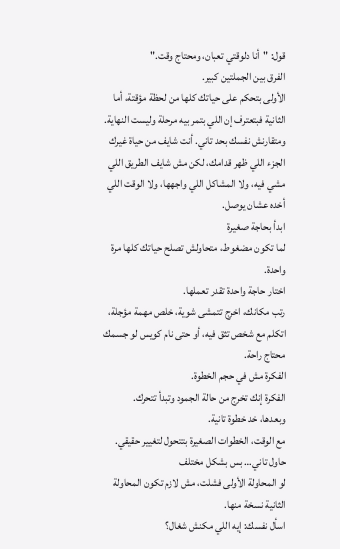قول: "أنا دلوقتي تعبان، ومحتاج وقت."
الفرق بين الجملتين كبير.
الأولى بتحكم على حياتك كلها من لحظة مؤقتة، أما الثانية فبتعترف إن اللي بتمر بيه مرحلة وليست النهاية.
ومتقارنش نفسك بحد تاني. أنت شايف من حياة غيرك الجزء اللي ظهر قدامك، لكن مش شايف الطريق اللي مشي فيه، ولا المشاكل اللي واجهها، ولا الوقت اللي أخده عشان يوصل.
ابدأ بحاجة صغيرة
لما تكون مضغوط، متحاولش تصلح حياتك كلها مرة واحدة.
اختار حاجة واحدة تقدر تعملها.
رتب مكانك، اخرج تتمشى شوية، خلص مهمة مؤجلة، اتكلم مع شخص تثق فيه، أو حتى نام كويس لو جسمك محتاج راحة.
الفكرة مش في حجم الخطوة.
الفكرة إنك تخرج من حالة الجمود وتبدأ تتحرك.
وبعدها، خد خطوة تانية.
مع الوقت، الخطوات الصغيرة بتتحول لتغيير حقيقي.
حاول تاني… بس بشكل مختلف
لو المحاولة الأولى فشلت، مش لازم تكون المحاولة الثانية نسخة منها.
اسأل نفسك: إيه اللي مكنش شغال؟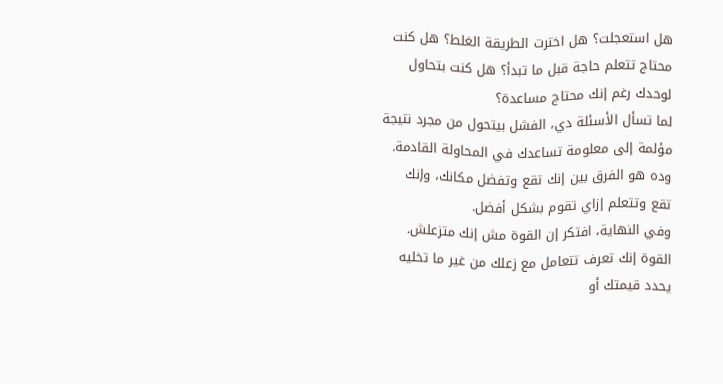هل استعجلت؟ هل اخترت الطريقة الغلط؟ هل كنت محتاج تتعلم حاجة قبل ما تبدأ؟ هل كنت بتحاول لوحدك رغم إنك محتاج مساعدة؟
لما تسأل الأسئلة دي، الفشل بيتحول من مجرد نتيجة مؤلمة إلى معلومة تساعدك في المحاولة القادمة.
وده هو الفرق بين إنك تقع وتفضل مكانك، وإنك تقع وتتعلم إزاي تقوم بشكل أفضل.
وفي النهاية، افتكر إن القوة مش إنك متزعلش.
القوة إنك تعرف تتعامل مع زعلك من غير ما تخليه يحدد قيمتك أو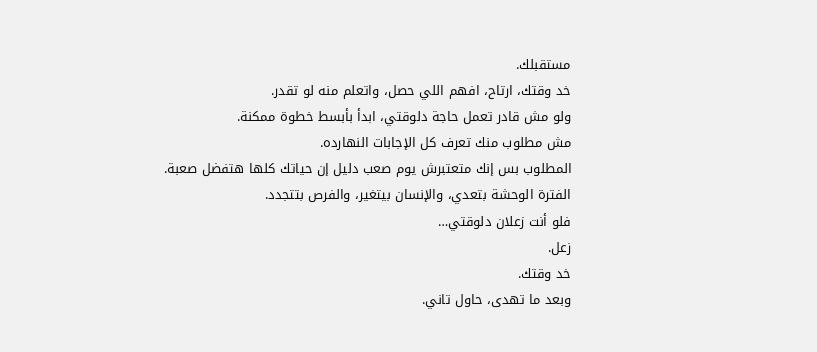مستقبلك.
خد وقتك، ارتاح، افهم اللي حصل، واتعلم منه لو تقدر.
ولو مش قادر تعمل حاجة دلوقتي، ابدأ بأبسط خطوة ممكنة.
مش مطلوب منك تعرف كل الإجابات النهارده.
المطلوب بس إنك متعتبرش يوم صعب دليل إن حياتك كلها هتفضل صعبة.
الفترة الوحشة بتعدي، والإنسان بيتغير، والفرص بتتجدد.
فلو أنت زعلان دلوقتي…
زعل.
خد وقتك.
وبعد ما تهدى، حاول تاني.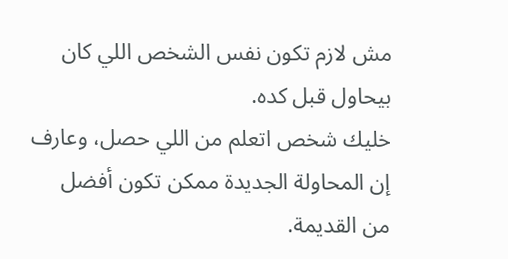مش لازم تكون نفس الشخص اللي كان بيحاول قبل كده.
خليك شخص اتعلم من اللي حصل، وعارف إن المحاولة الجديدة ممكن تكون أفضل من القديمة.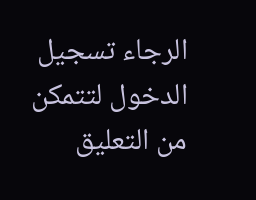الرجاء تسجيل الدخول لتتمكن من التعليق